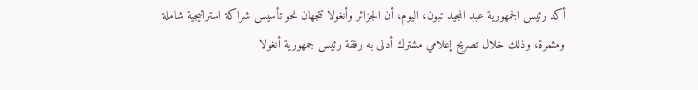أكد رئيس الجمهورية عبد المجيد تبون، اليوم، أن الجزائر وأنغولا تتجهان نحو تأسيس شراكة استراتيجية شاملة ومثمرة، وذلك خلال تصريح إعلامي مشترك أدلى به رفقة رئيس جمهورية أنغولا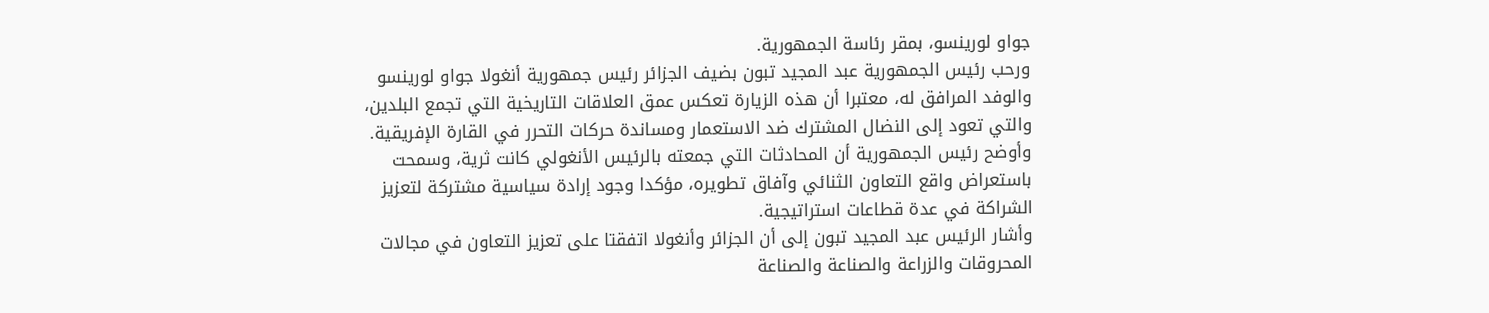جواو لورينسو، بمقر رئاسة الجمهورية.
ورحب رئيس الجمهورية عبد المجيد تبون بضيف الجزائر رئيس جمهورية أنغولا جواو لورينسو والوفد المرافق له، معتبرا أن هذه الزيارة تعكس عمق العلاقات التاريخية التي تجمع البلدين، والتي تعود إلى النضال المشترك ضد الاستعمار ومساندة حركات التحرر في القارة الإفريقية.
وأوضح رئيس الجمهورية أن المحادثات التي جمعته بالرئيس الأنغولي كانت ثرية، وسمحت باستعراض واقع التعاون الثنائي وآفاق تطويره، مؤكدا وجود إرادة سياسية مشتركة لتعزيز الشراكة في عدة قطاعات استراتيجية.
وأشار الرئيس عبد المجيد تبون إلى أن الجزائر وأنغولا اتفقتا على تعزيز التعاون في مجالات المحروقات والزراعة والصناعة والصناعة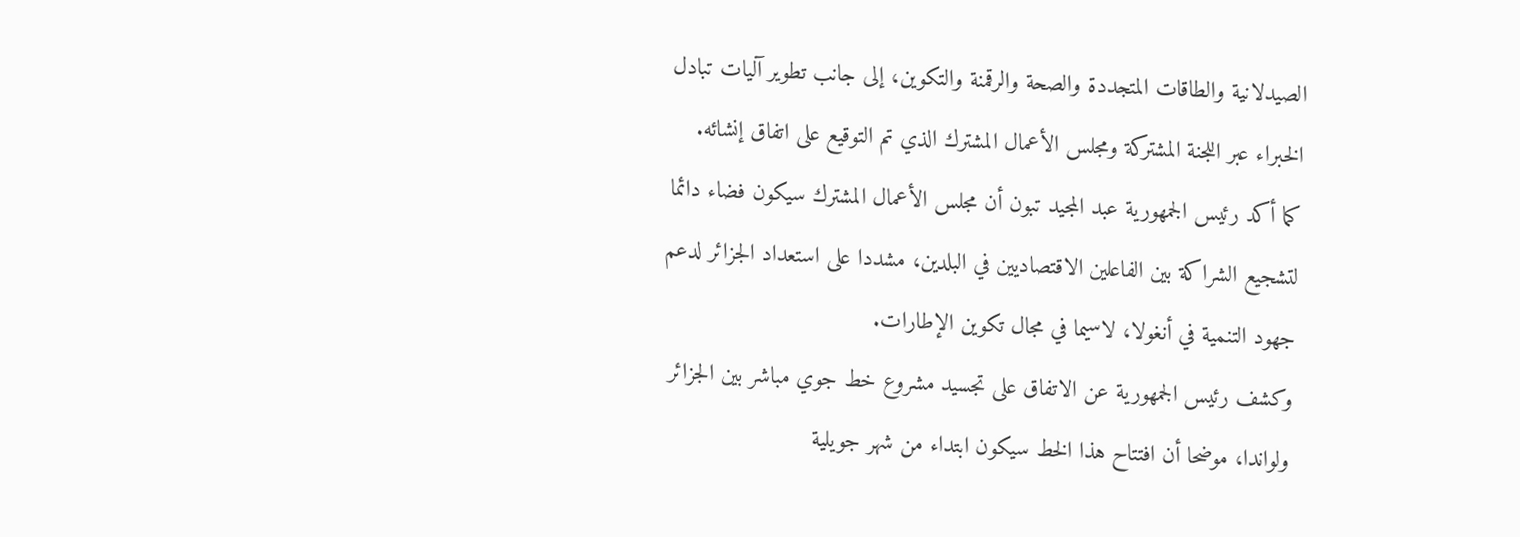الصيدلانية والطاقات المتجددة والصحة والرقمنة والتكوين، إلى جانب تطوير آليات تبادل الخبراء عبر اللجنة المشتركة ومجلس الأعمال المشترك الذي تم التوقيع على اتفاق إنشائه.
كما أكد رئيس الجمهورية عبد المجيد تبون أن مجلس الأعمال المشترك سيكون فضاء دائما لتشجيع الشراكة بين الفاعلين الاقتصاديين في البلدين، مشددا على استعداد الجزائر لدعم جهود التنمية في أنغولا، لاسيما في مجال تكوين الإطارات.
وكشف رئيس الجمهورية عن الاتفاق على تجسيد مشروع خط جوي مباشر بين الجزائر ولواندا، موضحا أن افتتاح هذا الخط سيكون ابتداء من شهر جويلية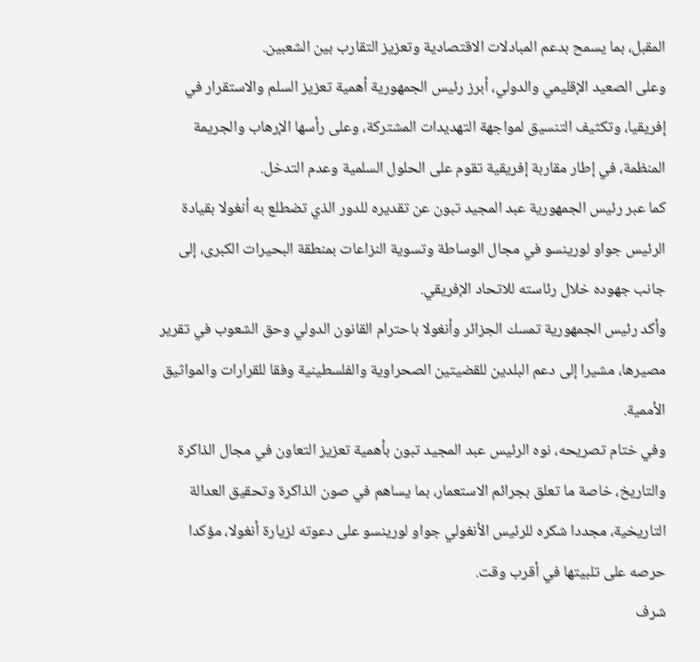المقبل، بما يسمح بدعم المبادلات الاقتصادية وتعزيز التقارب بين الشعبين.
وعلى الصعيد الإقليمي والدولي، أبرز رئيس الجمهورية أهمية تعزيز السلم والاستقرار في إفريقيا، وتكثيف التنسيق لمواجهة التهديدات المشتركة، وعلى رأسها الإرهاب والجريمة المنظمة، في إطار مقاربة إفريقية تقوم على الحلول السلمية وعدم التدخل.
كما عبر رئيس الجمهورية عبد المجيد تبون عن تقديره للدور الذي تضطلع به أنغولا بقيادة الرئيس جواو لورينسو في مجال الوساطة وتسوية النزاعات بمنطقة البحيرات الكبرى، إلى جانب جهوده خلال رئاسته للاتحاد الإفريقي.
وأكد رئيس الجمهورية تمسك الجزائر وأنغولا باحترام القانون الدولي وحق الشعوب في تقرير مصيرها، مشيرا إلى دعم البلدين للقضيتين الصحراوية والفلسطينية وفقا للقرارات والمواثيق الأممية.
وفي ختام تصريحه، نوه الرئيس عبد المجيد تبون بأهمية تعزيز التعاون في مجال الذاكرة والتاريخ، خاصة ما تعلق بجرائم الاستعمار، بما يساهم في صون الذاكرة وتحقيق العدالة التاريخية، مجددا شكره للرئيس الأنغولي جواو لورينسو على دعوته لزيارة أنغولا، مؤكدا حرصه على تلبيتها في أقرب وقت.
شرف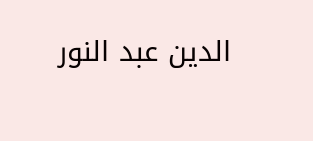الدين عبد النور